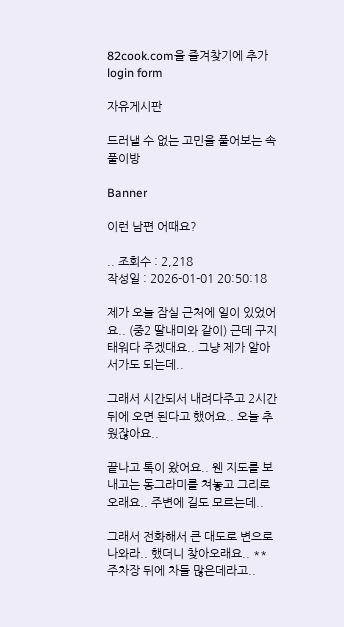82cook.com을 즐겨찾기에 추가
login form

자유게시판

드러낼 수 없는 고민을 풀어보는 속풀이방

Banner

이런 남편 어때요?

.. 조회수 : 2,218
작성일 : 2026-01-01 20:50:18

제가 오늘 잠실 근처에 일이 있었어요.. (중2 딸내미와 같이) 근데 구지 태워다 주겠대요.. 그냥 제가 알아서가도 되는데..

그래서 시간되서 내려다주고 2시간뒤에 오면 된다고 했어요.. 오늘 추웠잖아요..

끝나고 톡이 왔어요.. 웬 지도를 보내고는 동그라미를 쳐놓고 그리로 오래요.. 주변에 길도 모르는데..

그래서 전화해서 큰 대도로 변으로 나와라.. 했더니 찾아오래요.. ** 주차장 뒤에 차들 많은데라고..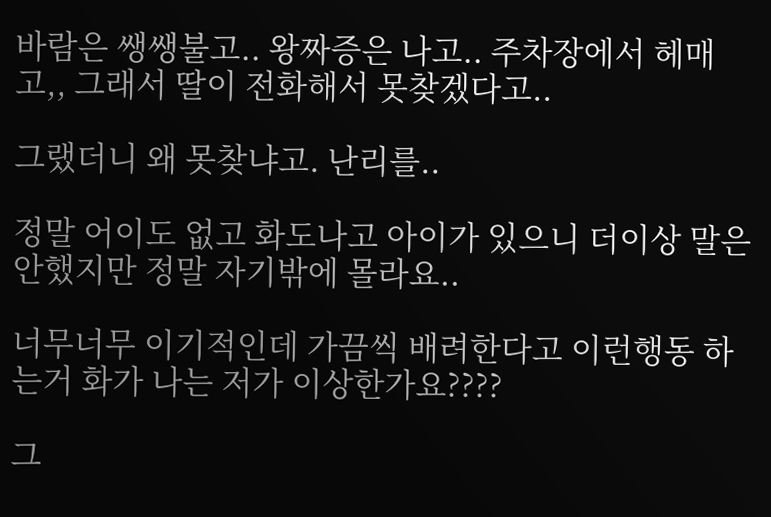바람은 쌩쌩불고.. 왕짜증은 나고.. 주차장에서 헤매고,, 그래서 딸이 전화해서 못찾겠다고..

그랬더니 왜 못찾냐고. 난리를..

정말 어이도 없고 화도나고 아이가 있으니 더이상 말은 안했지만 정말 자기밖에 몰라요..

너무너무 이기적인데 가끔씩 배려한다고 이런행동 하는거 화가 나는 저가 이상한가요????

그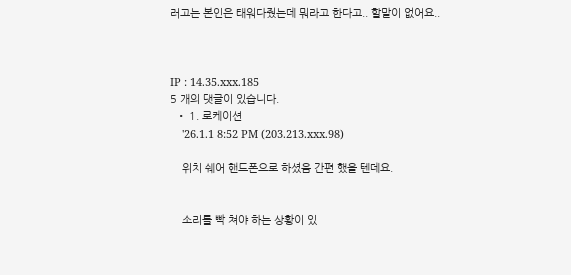러고는 본인은 태워다줬는데 뭐라고 한다고.. 할말이 없어요..



IP : 14.35.xxx.185
5 개의 댓글이 있습니다.
  • 1. 로케이션
    '26.1.1 8:52 PM (203.213.xxx.98)

    위치 쉐어 핸드폰으로 하셨음 간편 했을 텐데요.


    소리를 빡 쳐야 하는 상황이 있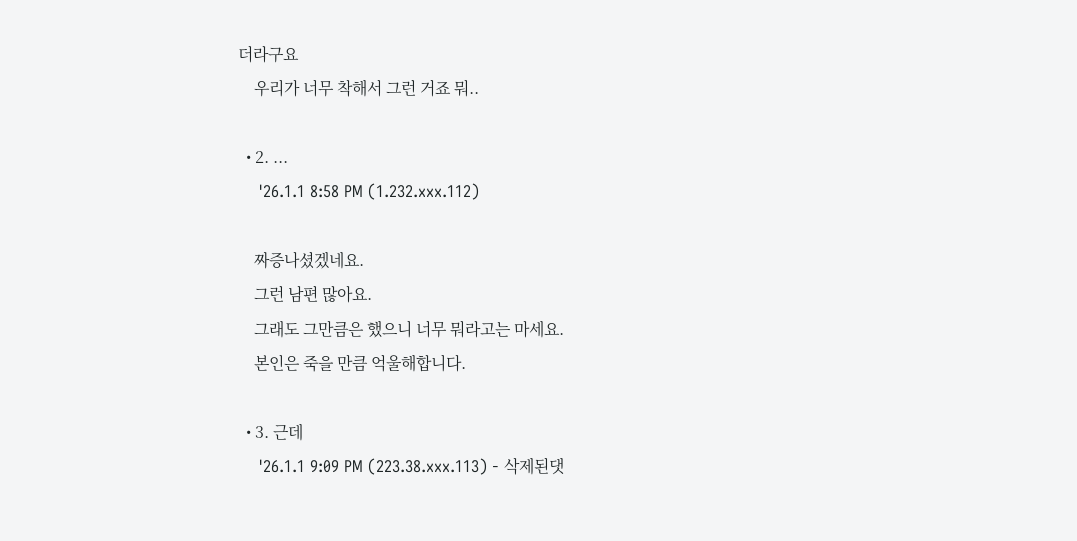더라구요
    우리가 너무 착해서 그런 거죠 뭐..

  • 2. ...
    '26.1.1 8:58 PM (1.232.xxx.112)

    짜증나셨겠네요.
    그런 남편 많아요.
    그래도 그만큼은 했으니 너무 뭐라고는 마세요.
    본인은 죽을 만큼 억울해합니다.

  • 3. 근데
    '26.1.1 9:09 PM (223.38.xxx.113) - 삭제된댓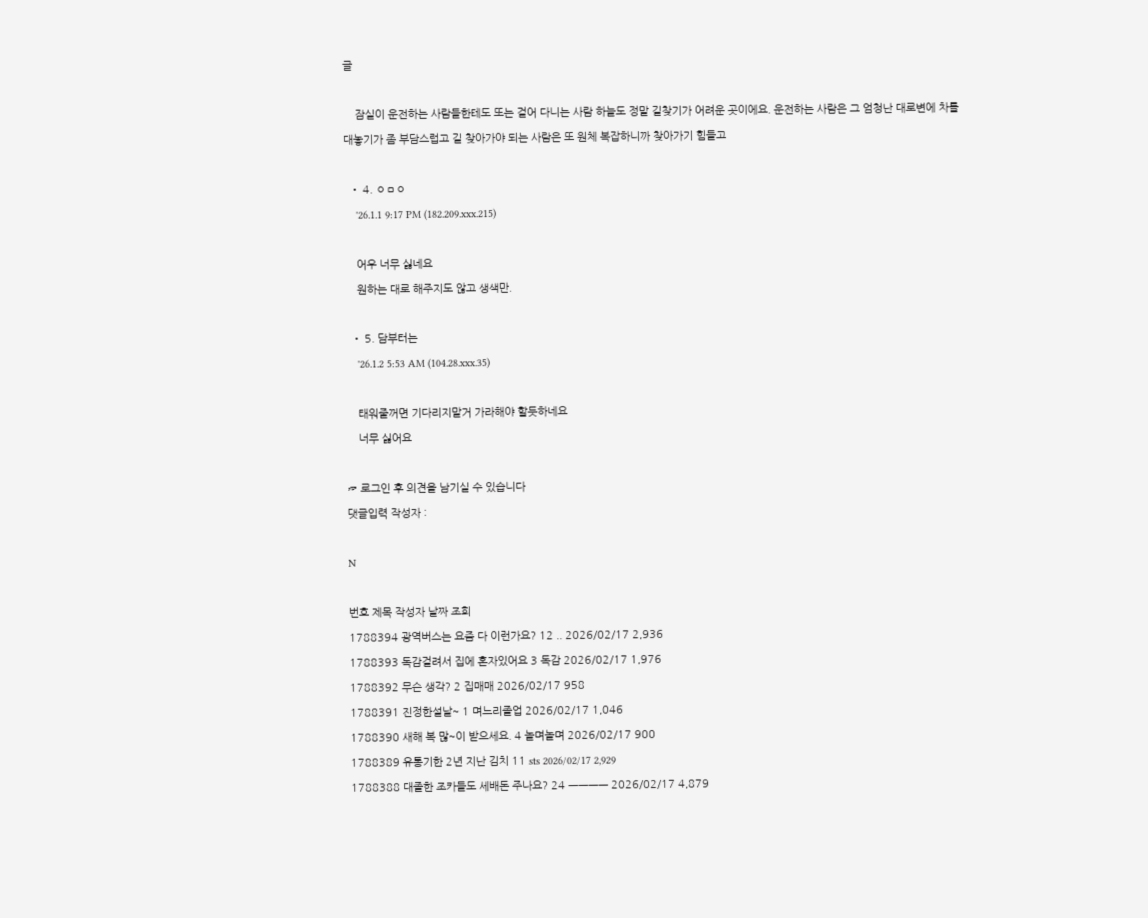글

    잠실이 운전하는 사람들한테도 또는 걸어 다니는 사람 하늘도 정말 길찾기가 어려운 곳이에요. 운전하는 사람은 그 엄청난 대로변에 차를 대놓기가 좀 부담스럽고 길 찾아가야 되는 사람은 또 원체 복잡하니까 찾아가기 힘들고

  • 4. ㅇㅁㅇ
    '26.1.1 9:17 PM (182.209.xxx.215)

    어우 너무 싫네요
    원하는 대로 해주지도 않고 생색만.

  • 5. 담부터는
    '26.1.2 5:53 AM (104.28.xxx.35)

    태워줄꺼면 기다리지말거 가라해야 할듯하네요
    너무 싫어요

☞ 로그인 후 의견을 남기실 수 있습니다
댓글입력 작성자 :

N

번호 제목 작성자 날짜 조회
1788394 광역버스는 요즘 다 이런가요? 12 .. 2026/02/17 2,936
1788393 독감걸려서 집에 혼자있어요 3 독감 2026/02/17 1,976
1788392 무슨 생각? 2 집매매 2026/02/17 958
1788391 진정한설날~ 1 며느리졸업 2026/02/17 1,046
1788390 새해 복 많~이 받으세요. 4 놀며놀며 2026/02/17 900
1788389 유통기한 2년 지난 김치 11 sts 2026/02/17 2,929
1788388 대졸한 조카들도 세배돈 주나요? 24 ㅡㅡㅡㅡ 2026/02/17 4,879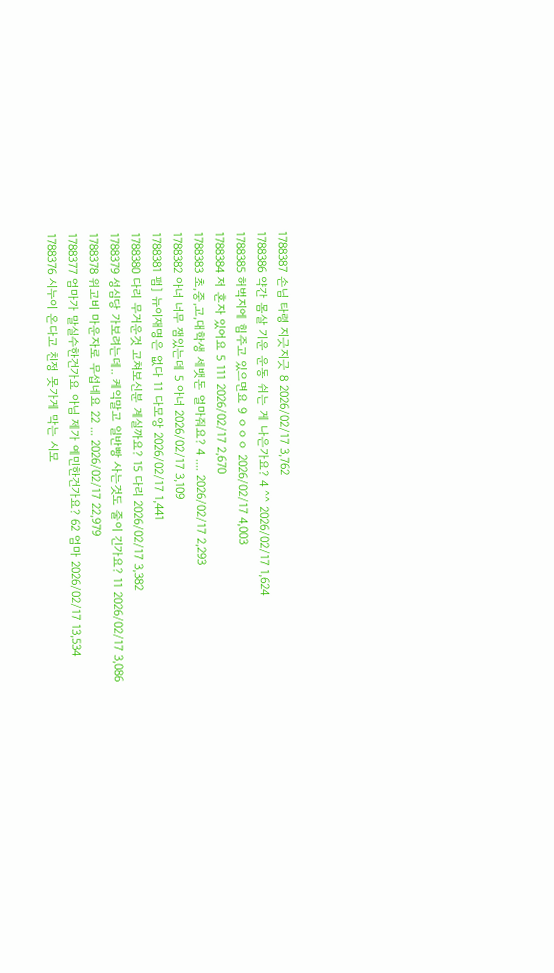1788387 손님 타령 지긋지긋 8 2026/02/17 3,762
1788386 약간 몸살 기운 운동 쉬는 게 나은가요? 4 ^^ 2026/02/17 1,624
1788385 허벅지에 힘주고 있으면요 9 ㅇㅇㅇ 2026/02/17 4,003
1788384 저 혼자 있어요 5 111 2026/02/17 2,670
1788383 초,중,고,대학생 세뱃돈 얼마줘요? 4 .... 2026/02/17 2,293
1788382 아너 너무 잼있는데 5 아너 2026/02/17 3,109
1788381 펌] 뉴이재명은 없다 11 다모앙 2026/02/17 1,441
1788380 다리 무거운것 고쳐보신분 계실까요? 15 다리 2026/02/17 3,382
1788379 성심당 가보려는데.. 케익말고 일반빵 사는것도 줄이 긴가요? 11 2026/02/17 3,086
1788378 위고비 마운자로 무섭네요 22 ... 2026/02/17 22,979
1788377 엄마가 말실수한건가요 아님 제가 예민한건가요? 62 엄마 2026/02/17 13,534
1788376 시누이 온다고 친정 못가게 막는 시모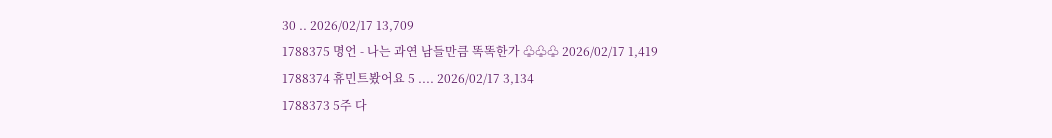30 .. 2026/02/17 13,709
1788375 명언 - 나는 과연 남들만큼 똑똑한가 ♧♧♧ 2026/02/17 1,419
1788374 휴민트봤어요 5 .... 2026/02/17 3,134
1788373 5주 다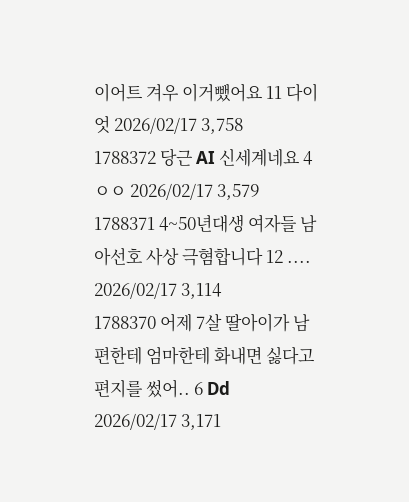이어트 겨우 이거뺐어요 11 다이엇 2026/02/17 3,758
1788372 당근 AI 신세계네요 4 ㅇㅇ 2026/02/17 3,579
1788371 4~50년대생 여자들 남아선호 사상 극혐합니다 12 .... 2026/02/17 3,114
1788370 어제 7살 딸아이가 남편한테 엄마한테 화내면 싫다고 편지를 썼어.. 6 Dd 2026/02/17 3,171